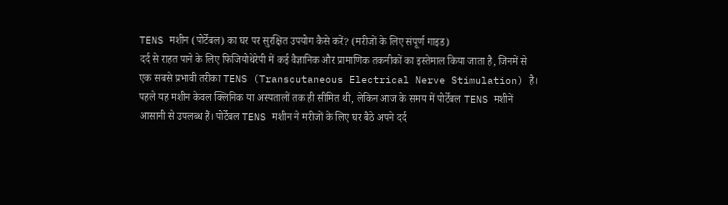TENS मशीन (पोर्टेबल) का घर पर सुरक्षित उपयोग कैसे करें? (मरीजों के लिए संपूर्ण गाइड)
दर्द से राहत पाने के लिए फिजियोथेरेपी में कई वैज्ञानिक और प्रामाणिक तकनीकों का इस्तेमाल किया जाता है, जिनमें से एक सबसे प्रभावी तरीका TENS (Transcutaneous Electrical Nerve Stimulation) है। पहले यह मशीन केवल क्लिनिक या अस्पतालों तक ही सीमित थी, लेकिन आज के समय में पोर्टेबल TENS मशीनें आसानी से उपलब्ध हैं। पोर्टेबल TENS मशीन ने मरीजों के लिए घर बैठे अपने दर्द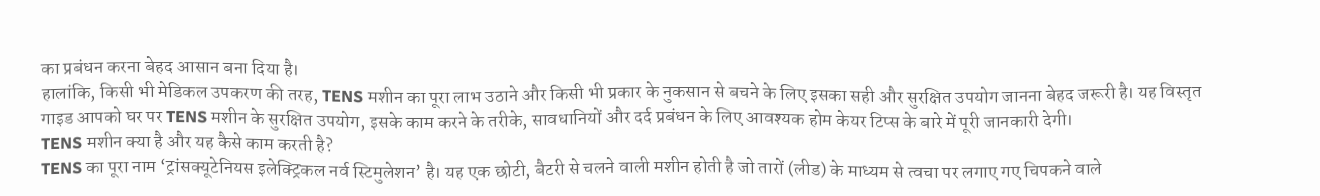का प्रबंधन करना बेहद आसान बना दिया है।
हालांकि, किसी भी मेडिकल उपकरण की तरह, TENS मशीन का पूरा लाभ उठाने और किसी भी प्रकार के नुकसान से बचने के लिए इसका सही और सुरक्षित उपयोग जानना बेहद जरूरी है। यह विस्तृत गाइड आपको घर पर TENS मशीन के सुरक्षित उपयोग, इसके काम करने के तरीके, सावधानियों और दर्द प्रबंधन के लिए आवश्यक होम केयर टिप्स के बारे में पूरी जानकारी देगी।
TENS मशीन क्या है और यह कैसे काम करती है?
TENS का पूरा नाम ‘ट्रांसक्यूटेनियस इलेक्ट्रिकल नर्व स्टिमुलेशन’ है। यह एक छोटी, बैटरी से चलने वाली मशीन होती है जो तारों (लीड) के माध्यम से त्वचा पर लगाए गए चिपकने वाले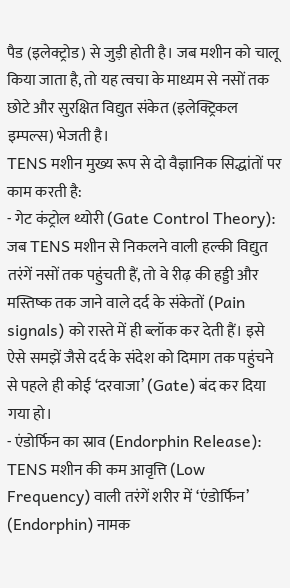पैड (इलेक्ट्रोड) से जुड़ी होती है। जब मशीन को चालू किया जाता है, तो यह त्वचा के माध्यम से नसों तक छोटे और सुरक्षित विद्युत संकेत (इलेक्ट्रिकल इम्पल्स) भेजती है।
TENS मशीन मुख्य रूप से दो वैज्ञानिक सिद्धांतों पर काम करती है:
- गेट कंट्रोल थ्योरी (Gate Control Theory): जब TENS मशीन से निकलने वाली हल्की विद्युत तरंगें नसों तक पहुंचती हैं, तो वे रीढ़ की हड्डी और मस्तिष्क तक जाने वाले दर्द के संकेतों (Pain signals) को रास्ते में ही ब्लॉक कर देती हैं। इसे ऐसे समझें जैसे दर्द के संदेश को दिमाग तक पहुंचने से पहले ही कोई ‘दरवाजा’ (Gate) बंद कर दिया गया हो।
- एंडोर्फिन का स्राव (Endorphin Release): TENS मशीन की कम आवृत्ति (Low Frequency) वाली तरंगें शरीर में ‘एंडोर्फिन’ (Endorphin) नामक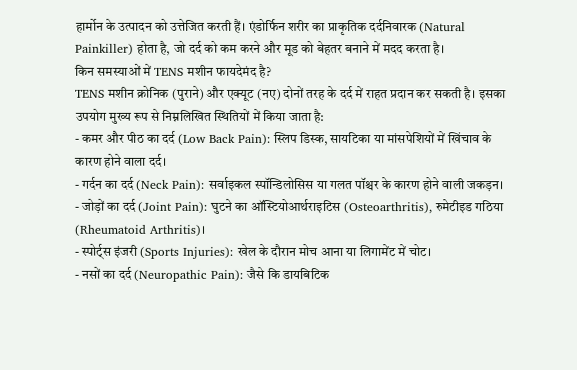हार्मोन के उत्पादन को उत्तेजित करती हैं। एंडोर्फिन शरीर का प्राकृतिक दर्दनिवारक (Natural Painkiller) होता है, जो दर्द को कम करने और मूड को बेहतर बनाने में मदद करता है।
किन समस्याओं में TENS मशीन फायदेमंद है?
TENS मशीन क्रोनिक (पुराने) और एक्यूट (नए) दोनों तरह के दर्द में राहत प्रदान कर सकती है। इसका उपयोग मुख्य रूप से निम्नलिखित स्थितियों में किया जाता है:
- कमर और पीठ का दर्द (Low Back Pain): स्लिप डिस्क, सायटिका या मांसपेशियों में खिंचाव के कारण होने वाला दर्द।
- गर्दन का दर्द (Neck Pain): सर्वाइकल स्पॉन्डिलोसिस या गलत पॉश्चर के कारण होने वाली जकड़न।
- जोड़ों का दर्द (Joint Pain): घुटने का ऑस्टियोआर्थराइटिस (Osteoarthritis), रुमेटीइड गठिया (Rheumatoid Arthritis)।
- स्पोर्ट्स इंजरी (Sports Injuries): खेल के दौरान मोच आना या लिगामेंट में चोट।
- नसों का दर्द (Neuropathic Pain): जैसे कि डायबिटिक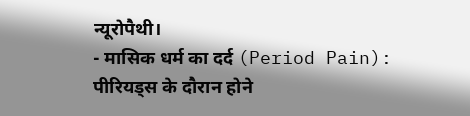न्यूरोपैथी।
- मासिक धर्म का दर्द (Period Pain): पीरियड्स के दौरान होने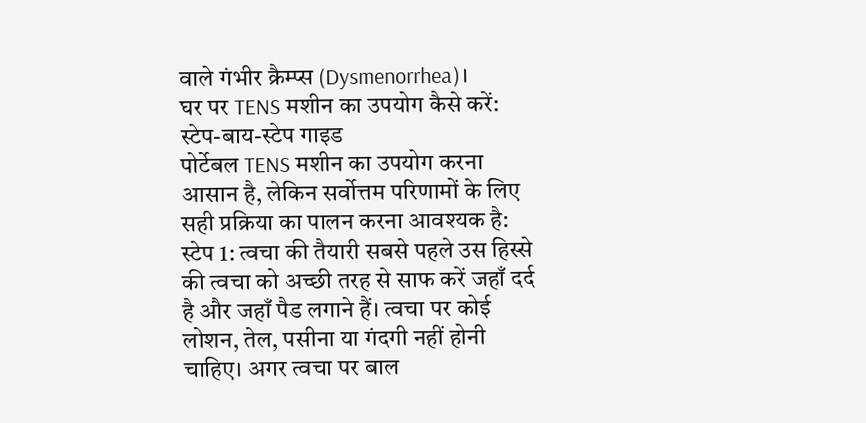वाले गंभीर क्रैम्प्स (Dysmenorrhea)।
घर पर TENS मशीन का उपयोग कैसे करें: स्टेप-बाय-स्टेप गाइड
पोर्टेबल TENS मशीन का उपयोग करना आसान है, लेकिन सर्वोत्तम परिणामों के लिए सही प्रक्रिया का पालन करना आवश्यक है:
स्टेप 1: त्वचा की तैयारी सबसे पहले उस हिस्से की त्वचा को अच्छी तरह से साफ करें जहाँ दर्द है और जहाँ पैड लगाने हैं। त्वचा पर कोई लोशन, तेल, पसीना या गंदगी नहीं होनी चाहिए। अगर त्वचा पर बाल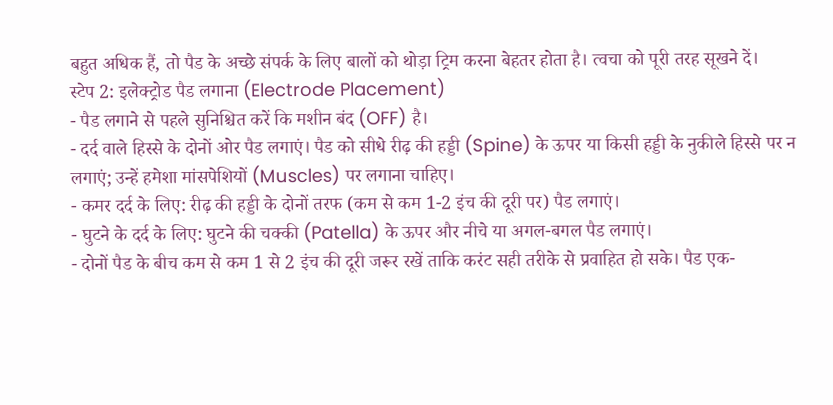बहुत अधिक हैं, तो पैड के अच्छे संपर्क के लिए बालों को थोड़ा ट्रिम करना बेहतर होता है। त्वचा को पूरी तरह सूखने दें।
स्टेप 2: इलेक्ट्रोड पैड लगाना (Electrode Placement)
- पैड लगाने से पहले सुनिश्चित करें कि मशीन बंद (OFF) है।
- दर्द वाले हिस्से के दोनों ओर पैड लगाएं। पैड को सीधे रीढ़ की हड्डी (Spine) के ऊपर या किसी हड्डी के नुकीले हिस्से पर न लगाएं; उन्हें हमेशा मांसपेशियों (Muscles) पर लगाना चाहिए।
- कमर दर्द के लिए: रीढ़ की हड्डी के दोनों तरफ (कम से कम 1-2 इंच की दूरी पर) पैड लगाएं।
- घुटने के दर्द के लिए: घुटने की चक्की (Patella) के ऊपर और नीचे या अगल-बगल पैड लगाएं।
- दोनों पैड के बीच कम से कम 1 से 2 इंच की दूरी जरूर रखें ताकि करंट सही तरीके से प्रवाहित हो सके। पैड एक-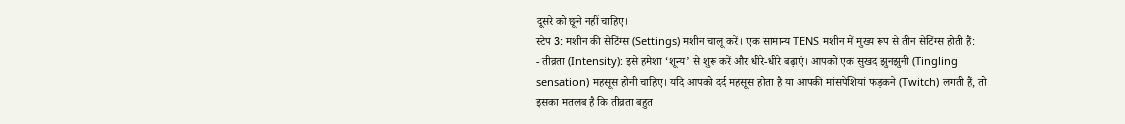दूसरे को छूने नहीं चाहिए।
स्टेप 3: मशीन की सेटिंग्स (Settings) मशीन चालू करें। एक सामान्य TENS मशीन में मुख्य रूप से तीन सेटिंग्स होती हैं:
- तीव्रता (Intensity): इसे हमेशा ‘शून्य’ से शुरू करें और धीरे-धीरे बढ़ाएं। आपको एक सुखद झुनझुनी (Tingling sensation) महसूस होनी चाहिए। यदि आपको दर्द महसूस होता है या आपकी मांसपेशियां फड़कने (Twitch) लगती हैं, तो इसका मतलब है कि तीव्रता बहुत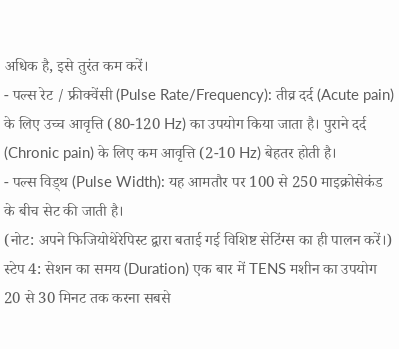अधिक है, इसे तुरंत कम करें।
- पल्स रेट / फ्रीक्वेंसी (Pulse Rate/Frequency): तीव्र दर्द (Acute pain) के लिए उच्च आवृत्ति (80-120 Hz) का उपयोग किया जाता है। पुराने दर्द (Chronic pain) के लिए कम आवृत्ति (2-10 Hz) बेहतर होती है।
- पल्स विड्थ (Pulse Width): यह आमतौर पर 100 से 250 माइक्रोसेकंड के बीच सेट की जाती है।
(नोट: अपने फिजियोथेरेपिस्ट द्वारा बताई गई विशिष्ट सेटिंग्स का ही पालन करें।)
स्टेप 4: सेशन का समय (Duration) एक बार में TENS मशीन का उपयोग 20 से 30 मिनट तक करना सबसे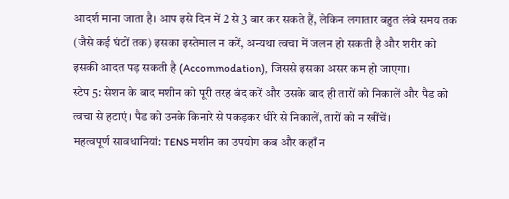आदर्श माना जाता है। आप इसे दिन में 2 से 3 बार कर सकते हैं, लेकिन लगातार बहुत लंबे समय तक (जैसे कई घंटों तक) इसका इस्तेमाल न करें, अन्यथा त्वचा में जलन हो सकती है और शरीर को इसकी आदत पड़ सकती है (Accommodation), जिससे इसका असर कम हो जाएगा।
स्टेप 5: सेशन के बाद मशीन को पूरी तरह बंद करें और उसके बाद ही तारों को निकालें और पैड को त्वचा से हटाएं। पैड को उनके किनारे से पकड़कर धीरे से निकालें, तारों को न खींचें।
महत्वपूर्ण सावधानियां: TENS मशीन का उपयोग कब और कहाँ न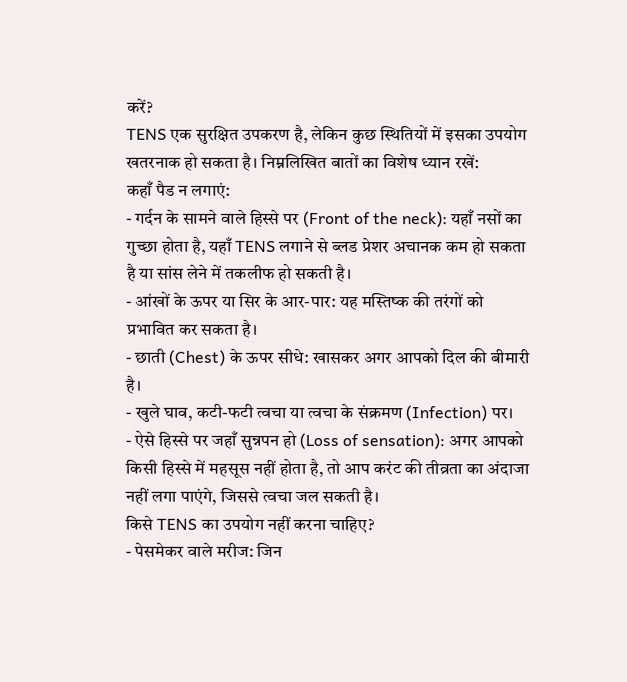करें?
TENS एक सुरक्षित उपकरण है, लेकिन कुछ स्थितियों में इसका उपयोग खतरनाक हो सकता है। निम्नलिखित बातों का विशेष ध्यान रखें:
कहाँ पैड न लगाएं:
- गर्दन के सामने वाले हिस्से पर (Front of the neck): यहाँ नसों का गुच्छा होता है, यहाँ TENS लगाने से ब्लड प्रेशर अचानक कम हो सकता है या सांस लेने में तकलीफ हो सकती है।
- आंखों के ऊपर या सिर के आर-पार: यह मस्तिष्क की तरंगों को प्रभावित कर सकता है।
- छाती (Chest) के ऊपर सीधे: खासकर अगर आपको दिल की बीमारी है।
- खुले घाव, कटी-फटी त्वचा या त्वचा के संक्रमण (Infection) पर।
- ऐसे हिस्से पर जहाँ सुन्नपन हो (Loss of sensation): अगर आपको किसी हिस्से में महसूस नहीं होता है, तो आप करंट की तीव्रता का अंदाजा नहीं लगा पाएंगे, जिससे त्वचा जल सकती है।
किसे TENS का उपयोग नहीं करना चाहिए?
- पेसमेकर वाले मरीज: जिन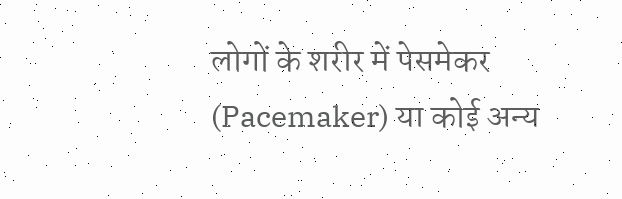लोगों के शरीर में पेसमेकर (Pacemaker) या कोई अन्य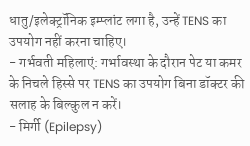धातु/इलेक्ट्रॉनिक इम्प्लांट लगा है, उन्हें TENS का उपयोग नहीं करना चाहिए।
- गर्भवती महिलाएं: गर्भावस्था के दौरान पेट या कमर के निचले हिस्से पर TENS का उपयोग बिना डॉक्टर की सलाह के बिल्कुल न करें।
- मिर्गी (Epilepsy)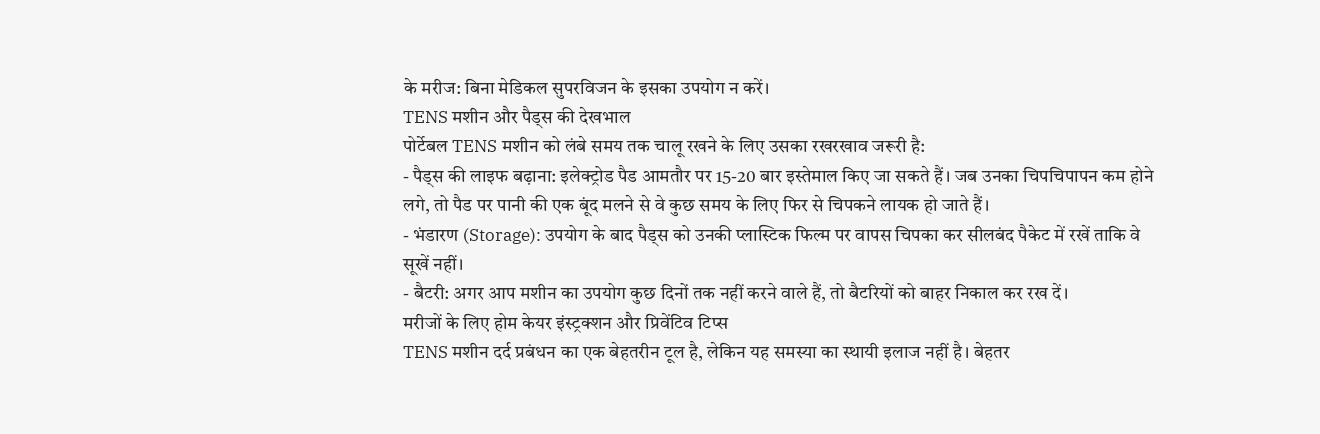के मरीज: बिना मेडिकल सुपरविजन के इसका उपयोग न करें।
TENS मशीन और पैड्स की देखभाल
पोर्टेबल TENS मशीन को लंबे समय तक चालू रखने के लिए उसका रखरखाव जरूरी है:
- पैड्स की लाइफ बढ़ाना: इलेक्ट्रोड पैड आमतौर पर 15-20 बार इस्तेमाल किए जा सकते हैं। जब उनका चिपचिपापन कम होने लगे, तो पैड पर पानी की एक बूंद मलने से वे कुछ समय के लिए फिर से चिपकने लायक हो जाते हैं।
- भंडारण (Storage): उपयोग के बाद पैड्स को उनकी प्लास्टिक फिल्म पर वापस चिपका कर सीलबंद पैकेट में रखें ताकि वे सूखें नहीं।
- बैटरी: अगर आप मशीन का उपयोग कुछ दिनों तक नहीं करने वाले हैं, तो बैटरियों को बाहर निकाल कर रख दें।
मरीजों के लिए होम केयर इंस्ट्रक्शन और प्रिवेंटिव टिप्स
TENS मशीन दर्द प्रबंधन का एक बेहतरीन टूल है, लेकिन यह समस्या का स्थायी इलाज नहीं है। बेहतर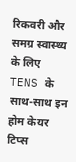रिकवरी और समग्र स्वास्थ्य के लिए TENS के साथ-साथ इन होम केयर टिप्स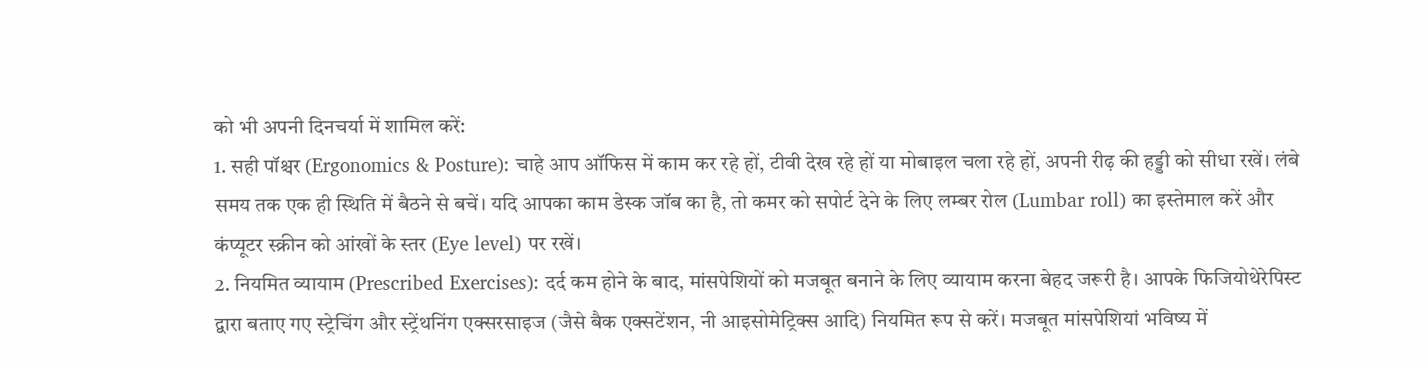को भी अपनी दिनचर्या में शामिल करें:
1. सही पॉश्चर (Ergonomics & Posture): चाहे आप ऑफिस में काम कर रहे हों, टीवी देख रहे हों या मोबाइल चला रहे हों, अपनी रीढ़ की हड्डी को सीधा रखें। लंबे समय तक एक ही स्थिति में बैठने से बचें। यदि आपका काम डेस्क जॉब का है, तो कमर को सपोर्ट देने के लिए लम्बर रोल (Lumbar roll) का इस्तेमाल करें और कंप्यूटर स्क्रीन को आंखों के स्तर (Eye level) पर रखें।
2. नियमित व्यायाम (Prescribed Exercises): दर्द कम होने के बाद, मांसपेशियों को मजबूत बनाने के लिए व्यायाम करना बेहद जरूरी है। आपके फिजियोथेरेपिस्ट द्वारा बताए गए स्ट्रेचिंग और स्ट्रेंथनिंग एक्सरसाइज (जैसे बैक एक्सटेंशन, नी आइसोमेट्रिक्स आदि) नियमित रूप से करें। मजबूत मांसपेशियां भविष्य में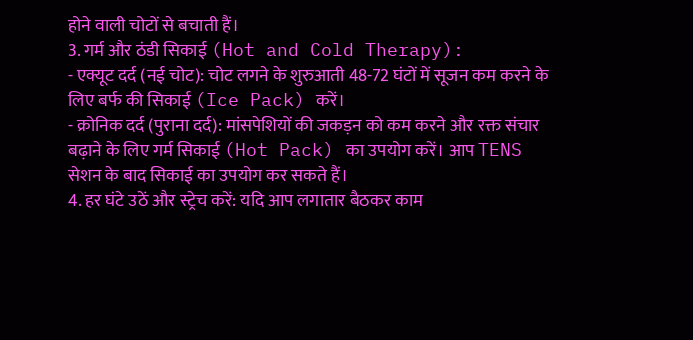होने वाली चोटों से बचाती हैं।
3. गर्म और ठंडी सिकाई (Hot and Cold Therapy):
- एक्यूट दर्द (नई चोट): चोट लगने के शुरुआती 48-72 घंटों में सूजन कम करने के लिए बर्फ की सिकाई (Ice Pack) करें।
- क्रोनिक दर्द (पुराना दर्द): मांसपेशियों की जकड़न को कम करने और रक्त संचार बढ़ाने के लिए गर्म सिकाई (Hot Pack) का उपयोग करें। आप TENS सेशन के बाद सिकाई का उपयोग कर सकते हैं।
4. हर घंटे उठें और स्ट्रेच करें: यदि आप लगातार बैठकर काम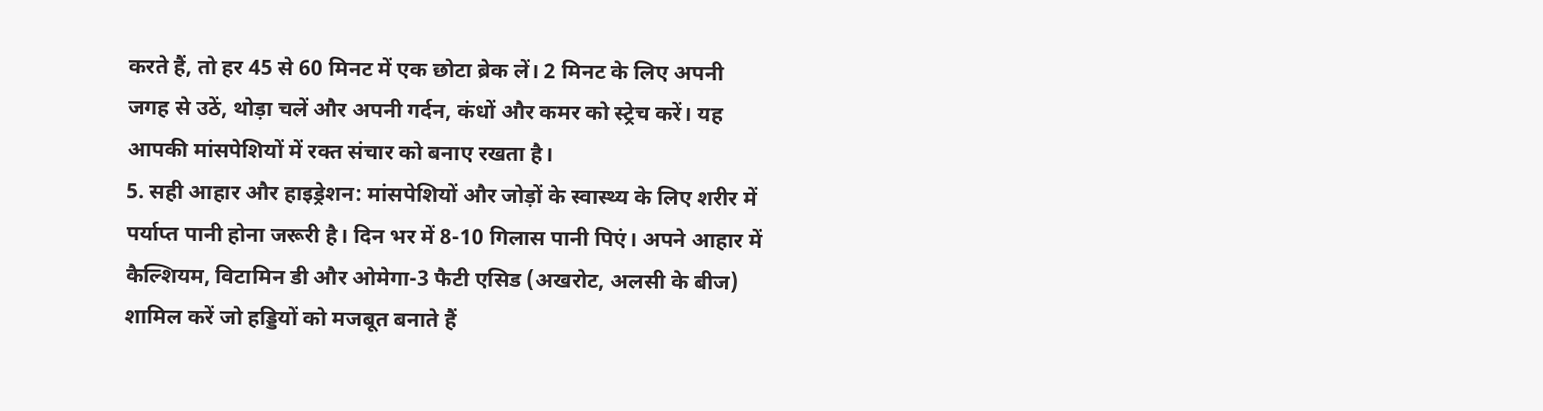करते हैं, तो हर 45 से 60 मिनट में एक छोटा ब्रेक लें। 2 मिनट के लिए अपनी जगह से उठें, थोड़ा चलें और अपनी गर्दन, कंधों और कमर को स्ट्रेच करें। यह आपकी मांसपेशियों में रक्त संचार को बनाए रखता है।
5. सही आहार और हाइड्रेशन: मांसपेशियों और जोड़ों के स्वास्थ्य के लिए शरीर में पर्याप्त पानी होना जरूरी है। दिन भर में 8-10 गिलास पानी पिएं। अपने आहार में कैल्शियम, विटामिन डी और ओमेगा-3 फैटी एसिड (अखरोट, अलसी के बीज) शामिल करें जो हड्डियों को मजबूत बनाते हैं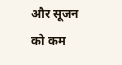और सूजन को कम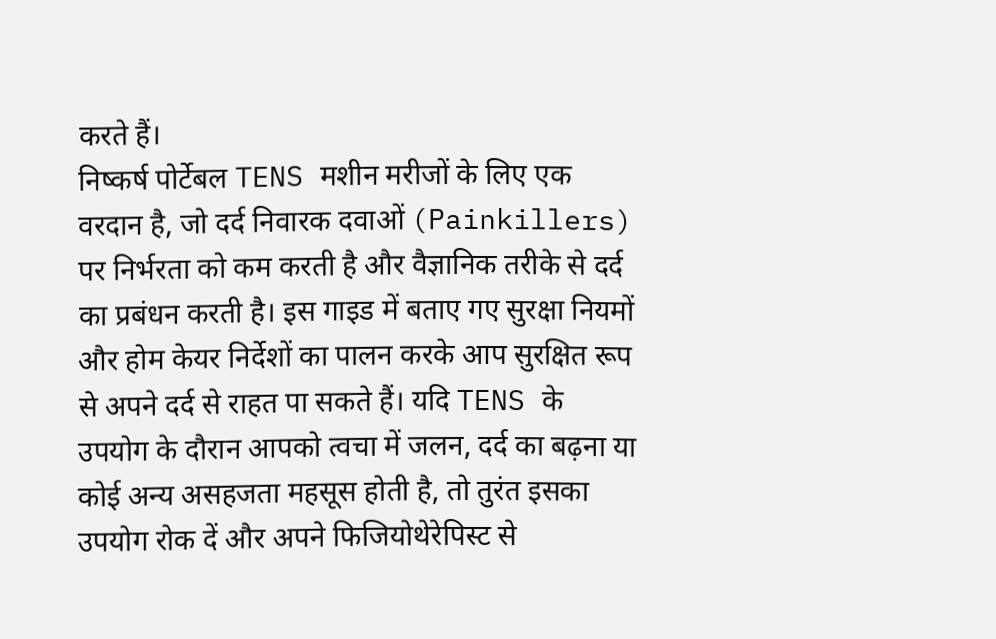करते हैं।
निष्कर्ष पोर्टेबल TENS मशीन मरीजों के लिए एक वरदान है, जो दर्द निवारक दवाओं (Painkillers) पर निर्भरता को कम करती है और वैज्ञानिक तरीके से दर्द का प्रबंधन करती है। इस गाइड में बताए गए सुरक्षा नियमों और होम केयर निर्देशों का पालन करके आप सुरक्षित रूप से अपने दर्द से राहत पा सकते हैं। यदि TENS के उपयोग के दौरान आपको त्वचा में जलन, दर्द का बढ़ना या कोई अन्य असहजता महसूस होती है, तो तुरंत इसका उपयोग रोक दें और अपने फिजियोथेरेपिस्ट से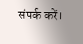संपर्क करें।